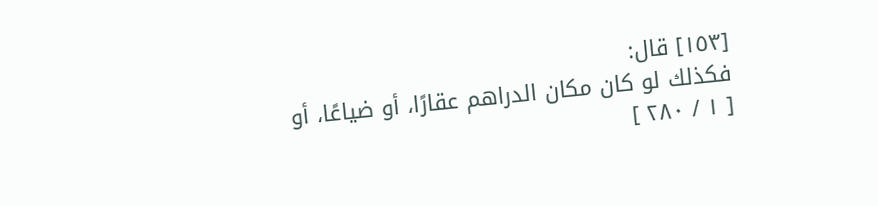[١٥٣] قال:
فكذلك لو كان مكان الدراهم عقارًا، أو ضياعًا، أو
[ ١ / ٢٨٠ ]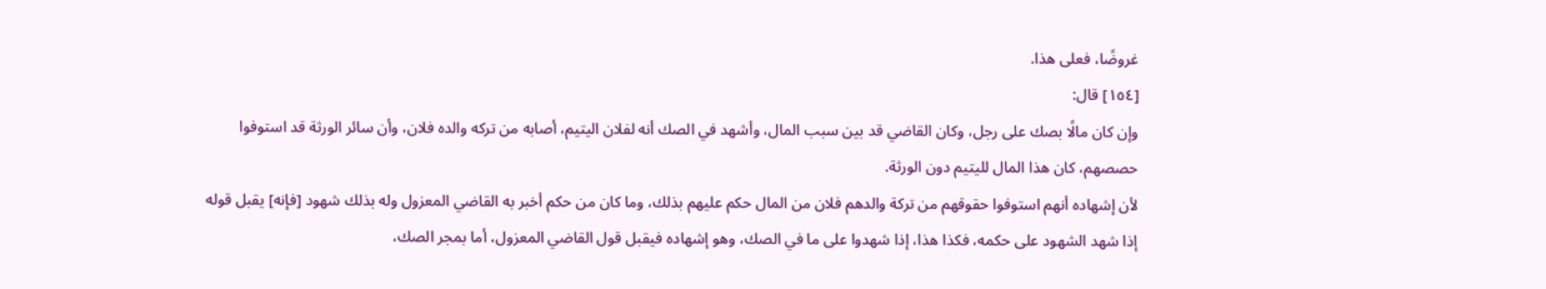غروضًا، فعلى هذا.
[١٥٤] قال:
وإن كان مالًا بصك على رجل، وكان القاضي قد بين سبب المال، وأشهد في الصك أنه لفلان اليتيم، أصابه من تركه والده فلان، وأن سائر الورثة قد استوفوا حصصهم، كان هذا المال لليتيم دون الورثة.
لأن إشهاده أنهم استوفوا حقوقهم من تركة والدهم فلان من المال حكم عليهم بذلك، وما كان من حكم أخبر به القاضي المعزول وله بذلك شهود [فإنه] يقبل قوله إذا شهد الشهود على حكمه، فكذا هذا، إذا شهدوا على ما في الصك، وهو إشهاده فيقبل قول القاضي المعزول، أما بمجر الصك،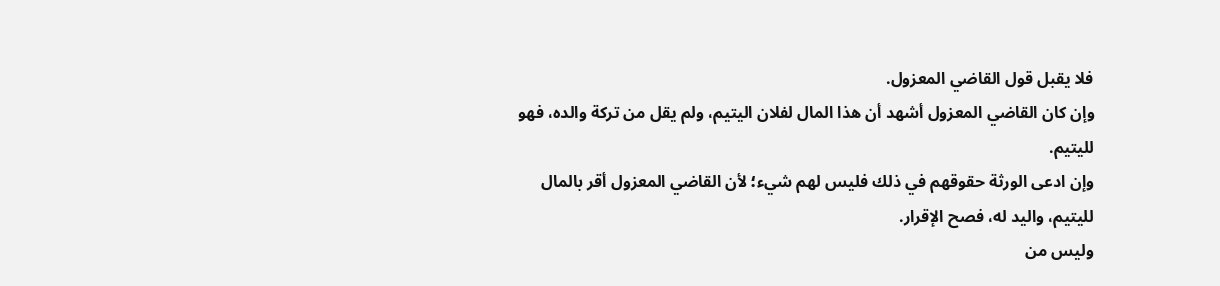فلا يقبل قول القاضي المعزول.
وإن كان القاضي المعزول أشهد أن هذا المال لفلان اليتيم، ولم يقل من تركة والده، فهو لليتيم.
وإن ادعى الورثة حقوقهم في ذلك فليس لهم شيء؛ لأن القاضي المعزول أقر بالمال لليتيم، واليد له، فصح الإقرار.
وليس من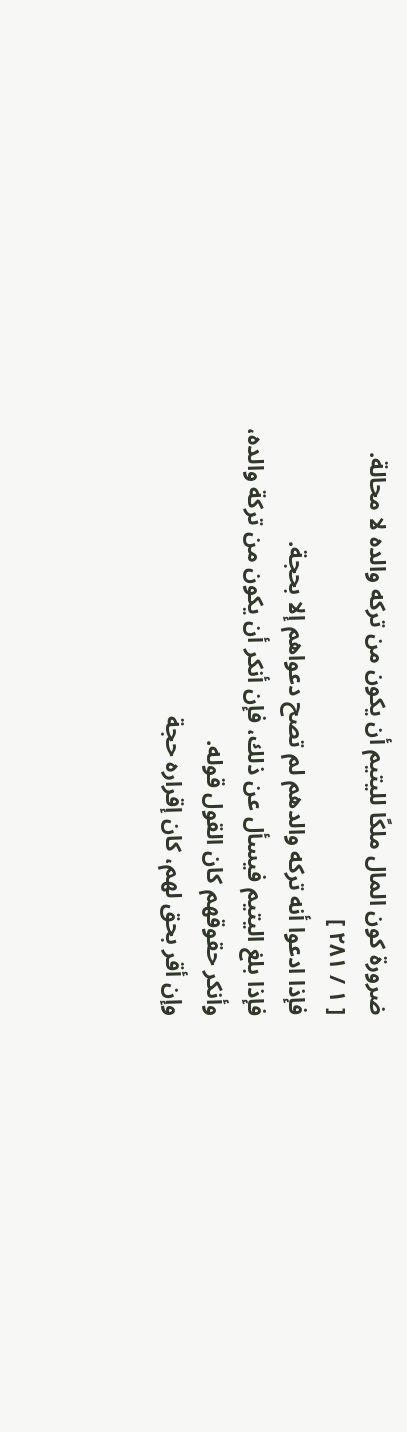ضرورة كون المال ملكًا لليتيم أن يكون من تركه والده لا محالة.
[ ١ / ٢٨١ ]
فإذا ادعوا أنه تركه والدهم لم تصح دعواهم إلا بحجة.
فإذا بلغ اليتيم فيسأل عن ذلك، فإن أنكر أن يكون من تركة والده، وأنكر حقوقهم كان القول قوله.
وإن أقر بحق لهم، كان إقراره حجة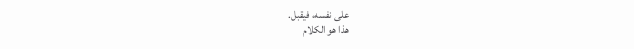على نفسه، فيقبل.
هذا هو الكلام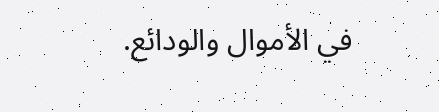في الأموال والودائع.